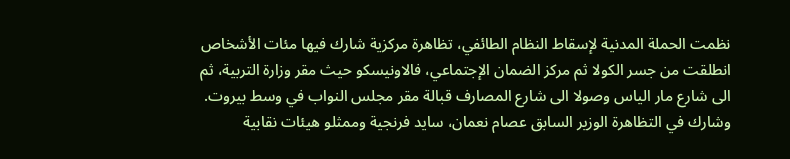نظمت الحملة المدنية لإسقاط النظام الطائفي، تظاهرة مركزية شارك فيها مئات الأشخاص انطلقت من جسر الكولا ثم مركز الضمان الإجتماعي، فالاونيسكو حيث مقر وزارة التربية، ثم الى شارع مار الياس وصولا الى شارع المصارف قبالة مقر مجلس النواب في وسط بيروت.
وشارك في التظاهرة الوزير السابق عصام نعمان، سايد فرنجية وممثلو هيئات نقابية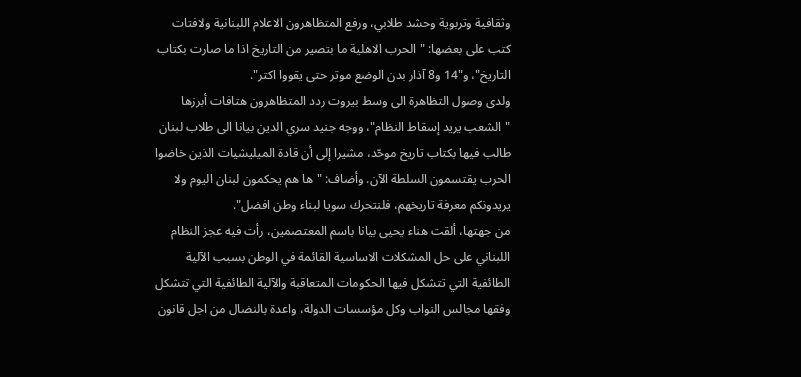وثقافية وتربوية وحشد طلابي، ورفع المتظاهرون الاعلام اللبنانية ولافتات كتب على بعضها: "الحرب الاهلية ما بتصير من التاريخ اذا ما صارت بكتاب التاريخ"، و"14 و8 آذار بدن الوضع موتر حتى يقووا اكتر".
ولدى وصول التظاهرة الى وسط بيروت ردد المتظاهرون هتافات أبرزها "الشعب يريد إسقاط النظام"، ووجه جنيد سري الدين بيانا الى طلاب لبنان طالب فيها بكتاب تاريخ موحّد، مشيرا إلى أن قادة الميليشيات الذين خاضوا الحرب يقتسمون السلطة الآن. وأضاف: "ها هم يحكمون لبنان اليوم ولا يريدونكم معرفة تاريخهم، فلنتحرك سويا لبناء وطن افضل".
من جهتها، ألقت هناء يحيى بيانا باسم المعتصمين، رأت فيه عجز النظام اللبناني على حل المشكلات الاساسية القائمة في الوطن بسبب الآلية الطائفية التي تتشكل فيها الحكومات المتعاقبة والآلية الطائفية التي تتشكل وفقها مجالس النواب وكل مؤسسات الدولة، واعدة بالنضال من اجل قانون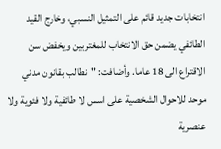انتخابات جديد قائم على التمثيل النسبي، وخارج القيد الطائفي يضمن حق الانتخاب للمغتربين ويخفض سن الاقتراع الى 18 عاما. وأضافت: "نطالب بقانون مدني موحد للاحوال الشخصية على اسس لا طائفية ولا فئوية ولا عنصرية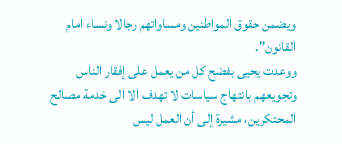ويضمن حقوق المواطنين ومساواتهم رجالا ونساء امام القانون".
ووعدت يحيى بفضح كل من يعمل على إفقار الناس وتجويعهم بانتهاج سياسات لا تهدف الا الى خدمة مصالح المحتكرين، مشيرة إلى أن العمل ليس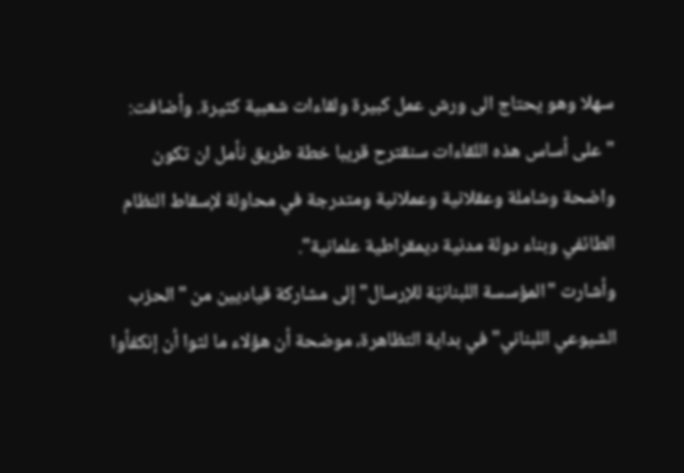سهلا وهو يحتاج الى ورش عمل كبيرة ولقاءات شعبية كثيرة. وأضافت: "على أساس هذه اللقاءات سنقترح قريبا خطة طريق نأمل ان تكون واضحة وشاملة وعقلانية وعملانية ومتدرجة في محاولة لإسقاط النظام الطائفي وبناء دولة مدنية ديمقراطية علمانية".
وأشارت "المؤسسة اللبنانيّة للإرسال" إلى مشاركة قياديين من "الحزب الشيوعي اللبناني" في بداية التظاهرة، موضحة أن هؤلاء ما لثوا أن إنكفأوا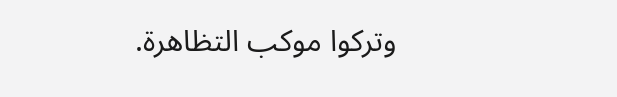وتركوا موكب التظاهرة.